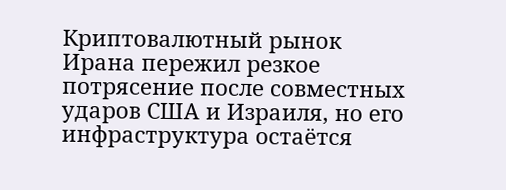Криптовалютный рынок Ирана пережил резкое потрясение после совместных ударов США и Израиля, но его инфраструктура остаётся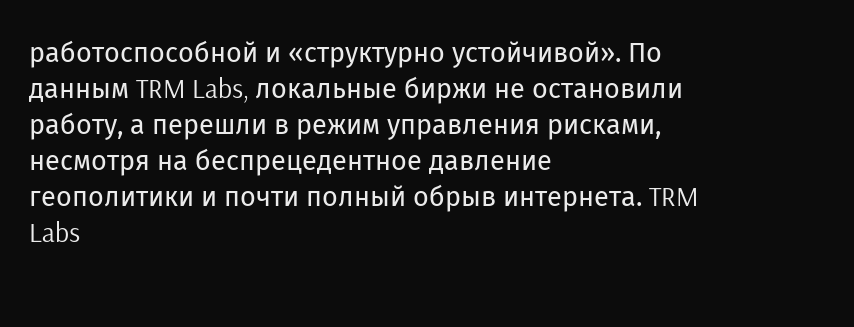работоспособной и «структурно устойчивой». По данным TRM Labs, локальные биржи не остановили работу, а перешли в режим управления рисками, несмотря на беспрецедентное давление геополитики и почти полный обрыв интернета. TRM Labs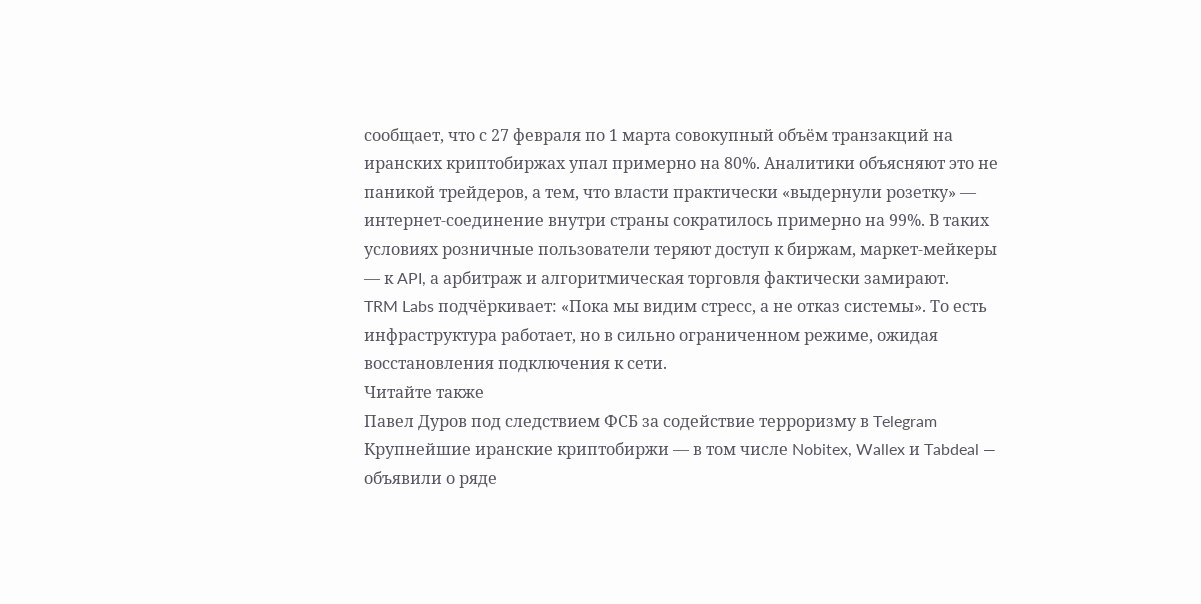сообщает, что с 27 февраля по 1 марта совокупный объём транзакций на иранских криптобиржах упал примерно на 80%. Аналитики объясняют это не паникой трейдеров, а тем, что власти практически «выдернули розетку» — интернет-соединение внутри страны сократилось примерно на 99%. В таких условиях розничные пользователи теряют доступ к биржам, маркет-мейкеры — к API, а арбитраж и алгоритмическая торговля фактически замирают.
TRM Labs подчёркивает: «Пока мы видим стресс, а не отказ системы». То есть инфраструктура работает, но в сильно ограниченном режиме, ожидая восстановления подключения к сети.
Читайте также
Павел Дуров под следствием ФСБ за содействие терроризму в Telegram
Крупнейшие иранские криптобиржи — в том числе Nobitex, Wallex и Tabdeal — объявили о ряде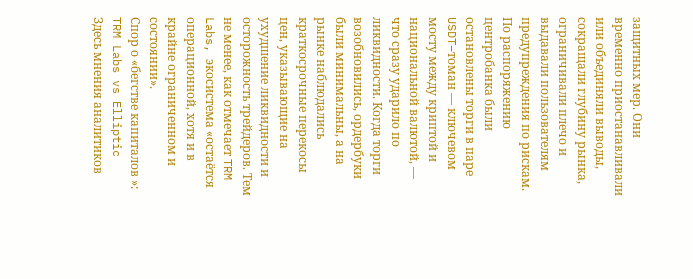защитных мер. Они временно приостанавливали или объединяли выводы, сокращали глубину рынка, ограничивали плечо и выдавали пользователям предупреждения по рискам. По распоряжению центробанка были остановлены торги в паре USDT–томан — ключевом мосту между криптой и национальной валютой, — что сразу ударило по ликвидности. Когда торги возобновились, ордербуки были минимальны, а на рынке наблюдались краткосрочные перекосы цен, указывающие на ухудшение ликвидности и осторожность трейдеров. Тем не менее, как отмечает TRM Labs, экосистема «остаётся операционной, хотя и в крайне ограниченном и состоянии».
Спор о «бегстве капиталов »: TRM Labs vs Elliptic
Здесь мнения аналитиков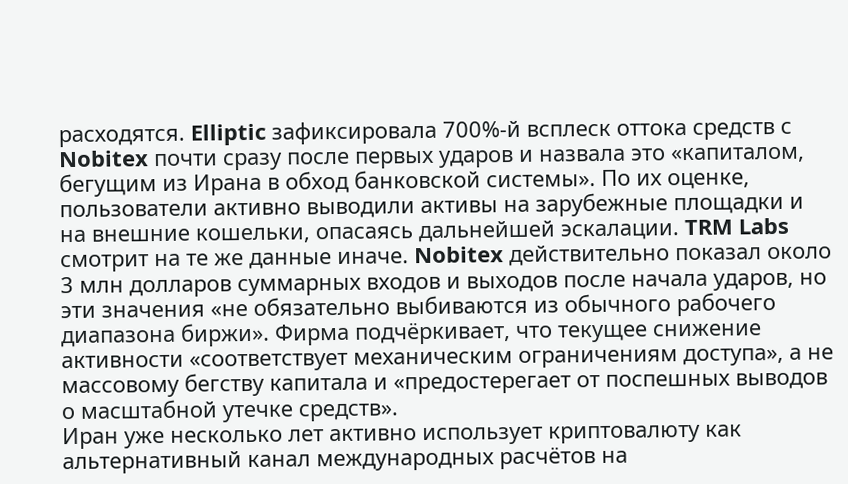расходятся. Elliptic зафиксировала 700%-й всплеск оттока средств с Nobitex почти сразу после первых ударов и назвала это «капиталом, бегущим из Ирана в обход банковской системы». По их оценке, пользователи активно выводили активы на зарубежные площадки и на внешние кошельки, опасаясь дальнейшей эскалации. TRM Labs смотрит на те же данные иначе. Nobitex действительно показал около 3 млн долларов суммарных входов и выходов после начала ударов, но эти значения «не обязательно выбиваются из обычного рабочего диапазона биржи». Фирма подчёркивает, что текущее снижение активности «соответствует механическим ограничениям доступа», а не массовому бегству капитала и «предостерегает от поспешных выводов о масштабной утечке средств».
Иран уже несколько лет активно использует криптовалюту как альтернативный канал международных расчётов на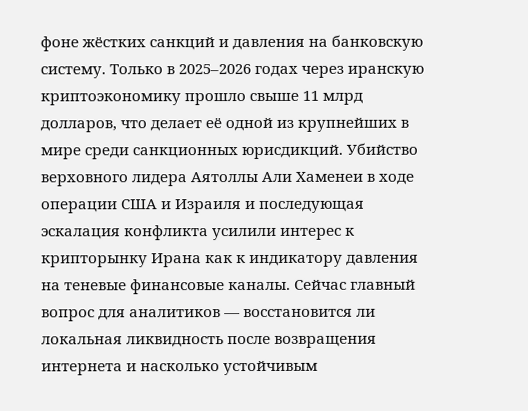фоне жёстких санкций и давления на банковскую систему. Только в 2025–2026 годах через иранскую криптоэкономику прошло свыше 11 млрд долларов, что делает её одной из крупнейших в мире среди санкционных юрисдикций. Убийство верховного лидера Аятоллы Али Хаменеи в ходе операции США и Израиля и последующая эскалация конфликта усилили интерес к крипторынку Ирана как к индикатору давления на теневые финансовые каналы. Сейчас главный вопрос для аналитиков — восстановится ли локальная ликвидность после возвращения интернета и насколько устойчивым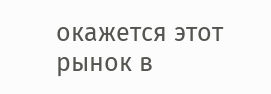окажется этот рынок в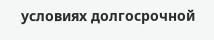условиях долгосрочной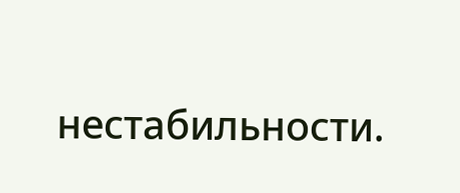нестабильности.